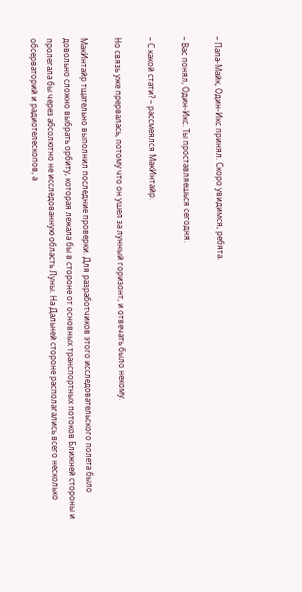– Папа-Майк, Один-Икс принял. Скоро увидимся, ребята.

– Вас понял, Один-Икс. Ты проставляешься сегодня.

– С какой стати? – рассмеялся МакИнтайр.

Но связь уже прервалась, потому что он ушел за лунный горизонт, и отвечать было некому.

МакИнтайр тщательно выполнил последние проверки. Для разработчиков этого исследовательского полета было довольно сложно выбрать орбиту, которая лежала бы в стороне от основных транспортных потоков Ближней стороны и пролегала бы через абсолютно не исследованную область Луны. На Дальней стороне располагались всего несколько обсерваторий и радиотелескопов, а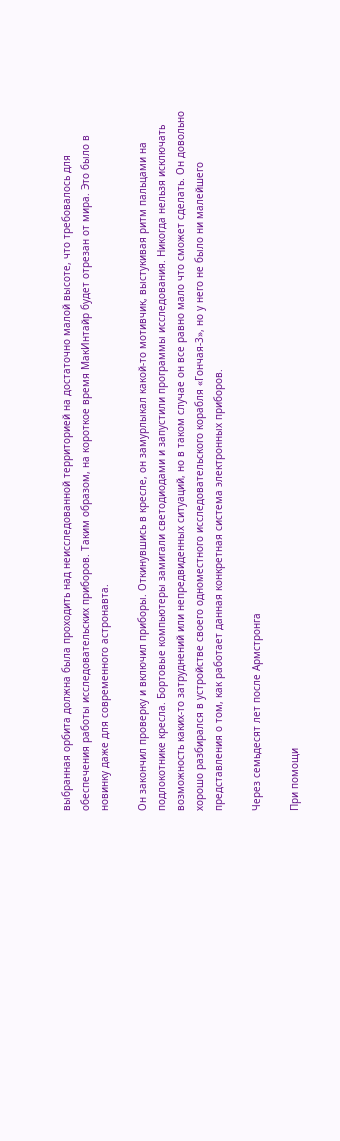выбранная орбита должна была проходить над неисследованной территорией на достаточно малой высоте, что требовалось для обеспечения работы исследовательских приборов. Таким образом, на короткое время МакИнтайр будет отрезан от мира. Это было в новинку даже для современного астронавта.

Он закончил проверку и включил приборы. Откинувшись в кресле, он замурлыкал какой-то мотивчик, выстукивая ритм пальцами на подлокотнике кресла. Бортовые компьютеры замигали светодиодами и запустили программы исследования. Никогда нельзя исключать возможность каких-то затруднений или непредвиденных ситуаций, но в таком случае он все равно мало что сможет сделать. Он довольно хорошо разбирался в устройстве своего одноместного исследовательского корабля «Гончая-3», но у него не было ни малейшего представления о том, как работает данная конкретная система электронных приборов.

Через семьдесят лет после Армстронга

При помощи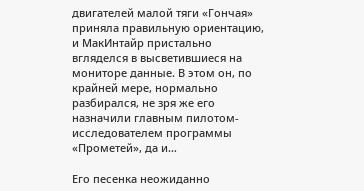двигателей малой тяги «Гончая» приняла правильную ориентацию, и МакИнтайр пристально вгляделся в высветившиеся на мониторе данные. В этом он, по крайней мере, нормально разбирался, не зря же его назначили главным пилотом-исследователем программы «Прометей», да и…

Его песенка неожиданно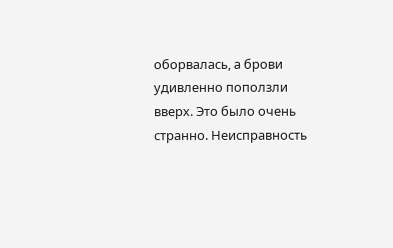оборвалась, а брови удивленно поползли вверх. Это было очень странно. Неисправность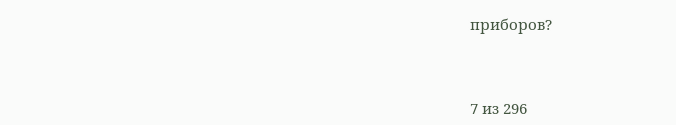приборов?



7 из 296